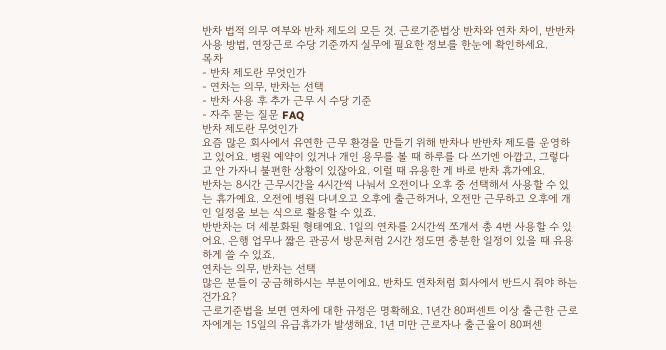반차 법적 의무 여부와 반차 제도의 모든 것. 근로기준법상 반차와 연차 차이, 반반차 사용 방법, 연장근로 수당 기준까지 실무에 필요한 정보를 한눈에 확인하세요.
목차
- 반차 제도란 무엇인가
- 연차는 의무, 반차는 선택
- 반차 사용 후 추가 근무 시 수당 기준
- 자주 묻는 질문 FAQ
반차 제도란 무엇인가
요즘 많은 회사에서 유연한 근무 환경을 만들기 위해 반차나 반반차 제도를 운영하고 있어요. 병원 예약이 있거나 개인 용무를 볼 때 하루를 다 쓰기엔 아깝고, 그렇다고 안 가자니 불편한 상황이 있잖아요. 이럴 때 유용한 게 바로 반차 휴가예요.
반차는 8시간 근무시간을 4시간씩 나눠서 오전이나 오후 중 선택해서 사용할 수 있는 휴가예요. 오전에 병원 다녀오고 오후에 출근하거나, 오전만 근무하고 오후에 개인 일정을 보는 식으로 활용할 수 있죠.
반반차는 더 세분화된 형태예요. 1일의 연차를 2시간씩 쪼개서 총 4번 사용할 수 있어요. 은행 업무나 짧은 관공서 방문처럼 2시간 정도면 충분한 일정이 있을 때 유용하게 쓸 수 있죠.
연차는 의무, 반차는 선택
많은 분들이 궁금해하시는 부분이에요. 반차도 연차처럼 회사에서 반드시 줘야 하는 건가요?
근로기준법을 보면 연차에 대한 규정은 명확해요. 1년간 80퍼센트 이상 출근한 근로자에게는 15일의 유급휴가가 발생해요. 1년 미만 근로자나 출근율이 80퍼센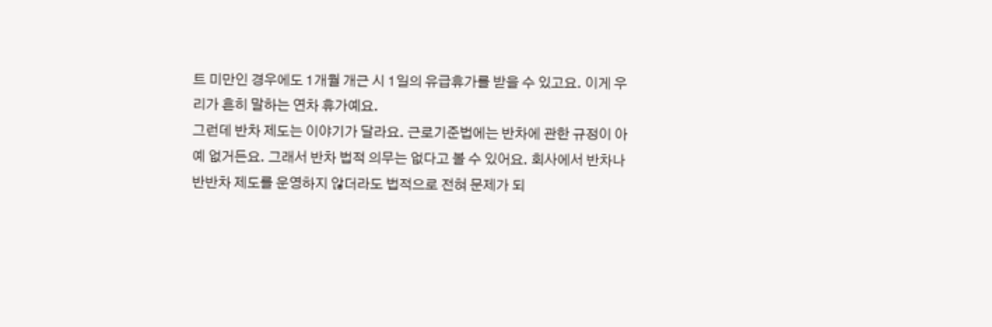트 미만인 경우에도 1개월 개근 시 1일의 유급휴가를 받을 수 있고요. 이게 우리가 흔히 말하는 연차 휴가예요.
그런데 반차 제도는 이야기가 달라요. 근로기준법에는 반차에 관한 규정이 아예 없거든요. 그래서 반차 법적 의무는 없다고 볼 수 있어요. 회사에서 반차나 반반차 제도를 운영하지 않더라도 법적으로 전혀 문제가 되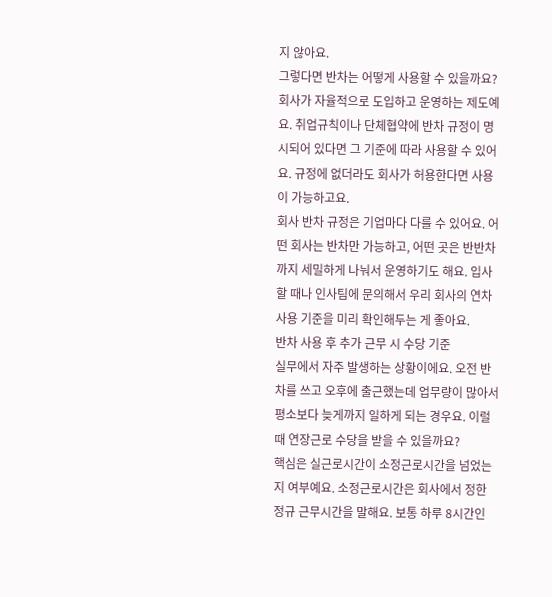지 않아요.
그렇다면 반차는 어떻게 사용할 수 있을까요? 회사가 자율적으로 도입하고 운영하는 제도예요. 취업규칙이나 단체협약에 반차 규정이 명시되어 있다면 그 기준에 따라 사용할 수 있어요. 규정에 없더라도 회사가 허용한다면 사용이 가능하고요.
회사 반차 규정은 기업마다 다를 수 있어요. 어떤 회사는 반차만 가능하고, 어떤 곳은 반반차까지 세밀하게 나눠서 운영하기도 해요. 입사할 때나 인사팀에 문의해서 우리 회사의 연차 사용 기준을 미리 확인해두는 게 좋아요.
반차 사용 후 추가 근무 시 수당 기준
실무에서 자주 발생하는 상황이에요. 오전 반차를 쓰고 오후에 출근했는데 업무량이 많아서 평소보다 늦게까지 일하게 되는 경우요. 이럴 때 연장근로 수당을 받을 수 있을까요?
핵심은 실근로시간이 소정근로시간을 넘었는지 여부예요. 소정근로시간은 회사에서 정한 정규 근무시간을 말해요. 보통 하루 8시간인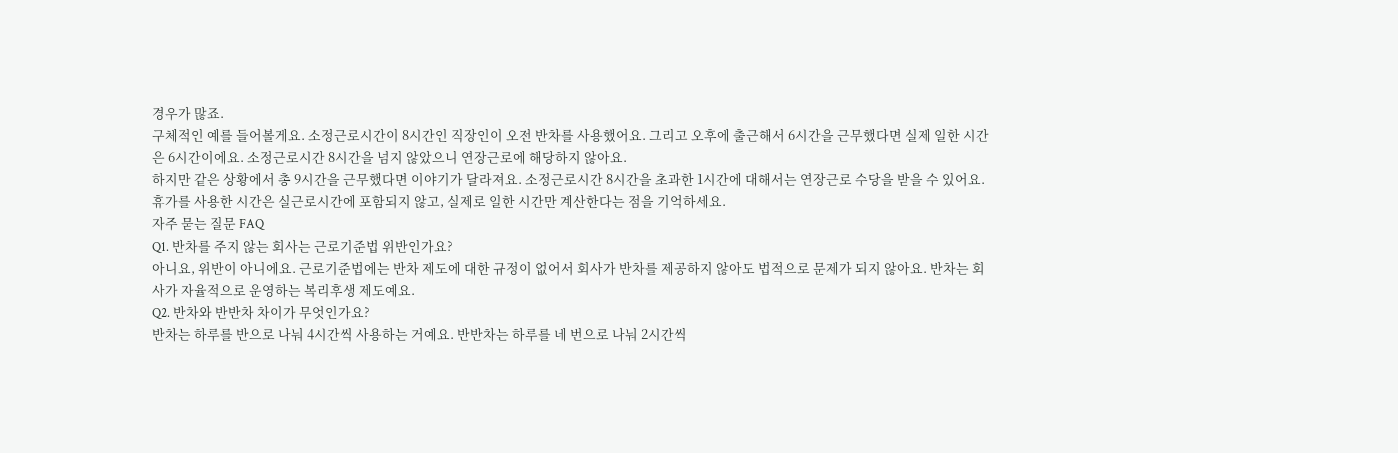경우가 많죠.
구체적인 예를 들어볼게요. 소정근로시간이 8시간인 직장인이 오전 반차를 사용했어요. 그리고 오후에 출근해서 6시간을 근무했다면 실제 일한 시간은 6시간이에요. 소정근로시간 8시간을 넘지 않았으니 연장근로에 해당하지 않아요.
하지만 같은 상황에서 총 9시간을 근무했다면 이야기가 달라져요. 소정근로시간 8시간을 초과한 1시간에 대해서는 연장근로 수당을 받을 수 있어요. 휴가를 사용한 시간은 실근로시간에 포함되지 않고, 실제로 일한 시간만 계산한다는 점을 기억하세요.
자주 묻는 질문 FAQ
Q1. 반차를 주지 않는 회사는 근로기준법 위반인가요?
아니요, 위반이 아니에요. 근로기준법에는 반차 제도에 대한 규정이 없어서 회사가 반차를 제공하지 않아도 법적으로 문제가 되지 않아요. 반차는 회사가 자율적으로 운영하는 복리후생 제도예요.
Q2. 반차와 반반차 차이가 무엇인가요?
반차는 하루를 반으로 나눠 4시간씩 사용하는 거예요. 반반차는 하루를 네 번으로 나눠 2시간씩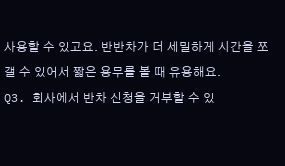사용할 수 있고요. 반반차가 더 세밀하게 시간을 쪼갤 수 있어서 짧은 용무를 볼 때 유용해요.
Q3. 회사에서 반차 신청을 거부할 수 있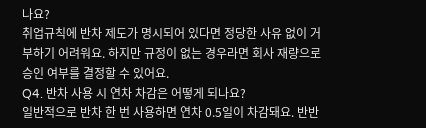나요?
취업규칙에 반차 제도가 명시되어 있다면 정당한 사유 없이 거부하기 어려워요. 하지만 규정이 없는 경우라면 회사 재량으로 승인 여부를 결정할 수 있어요.
Q4. 반차 사용 시 연차 차감은 어떻게 되나요?
일반적으로 반차 한 번 사용하면 연차 0.5일이 차감돼요. 반반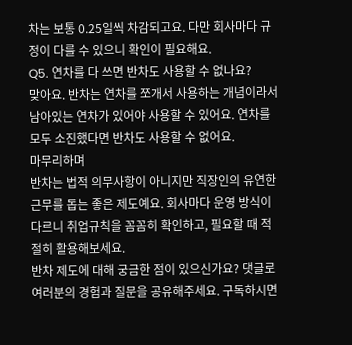차는 보통 0.25일씩 차감되고요. 다만 회사마다 규정이 다를 수 있으니 확인이 필요해요.
Q5. 연차를 다 쓰면 반차도 사용할 수 없나요?
맞아요. 반차는 연차를 쪼개서 사용하는 개념이라서 남아있는 연차가 있어야 사용할 수 있어요. 연차를 모두 소진했다면 반차도 사용할 수 없어요.
마무리하며
반차는 법적 의무사항이 아니지만 직장인의 유연한 근무를 돕는 좋은 제도예요. 회사마다 운영 방식이 다르니 취업규칙을 꼼꼼히 확인하고, 필요할 때 적절히 활용해보세요.
반차 제도에 대해 궁금한 점이 있으신가요? 댓글로 여러분의 경험과 질문을 공유해주세요. 구독하시면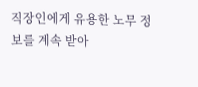직장인에게 유용한 노무 정보를 계속 받아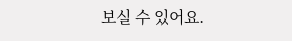보실 수 있어요.